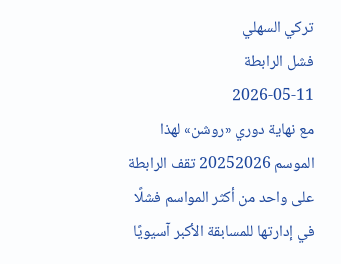تركي السهلي
فشل الرابطة
2026-05-11
مع نهاية دوري «روشن» لهذا الموسم 20252026 تقف الرابطة على واحد من أكثر المواسم فشلًا في إدارتها للمسابقة الأكبر آسيويًا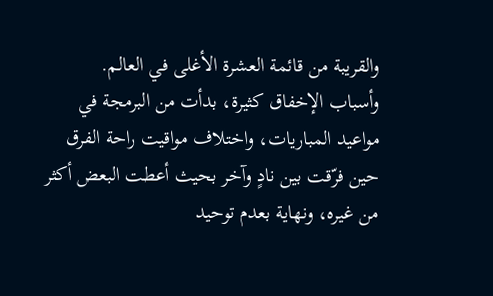والقريبة من قائمة العشرة الأغلى في العالم.
وأسباب الإخفاق كثيرة، بدأت من البرمجة في مواعيد المباريات، واختلاف مواقيت راحة الفرق حين فرّقت بين نادٍ وآخر بحيث أعطت البعض أكثر من غيره، ونهاية بعدم توحيد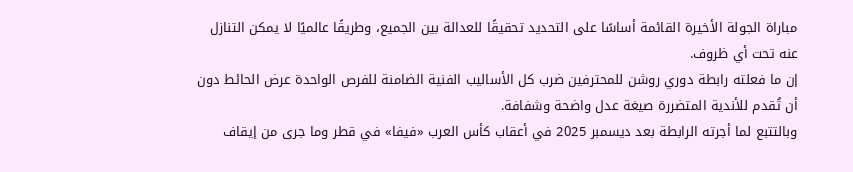مباراة الجولة الأخيرة القائمة أساسًا على التحديد تحقيقًا للعدالة بين الجميع، وطريقًا عالميًا لا يمكن التنازل عنه تحت أي ظروف.
إن ما فعلته رابطة دوري روشن للمحترفين ضرب كل الأساليب الفنية الضامنة للفرص الواحدة عرض الحائط دون أن تُقدم للأندية المتضررة صيغة عدل واضحة وشفافة.
وبالتتبع لما أجرته الرابطة بعد ديسمبر 2025 في أعقاب كأس العرب «فيفا» في قطر وما جرى من إيقاف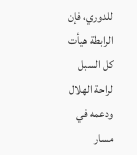للدوري، فإن الرابطة هيأت كل السبل لراحة الهلال ودعمه في مسار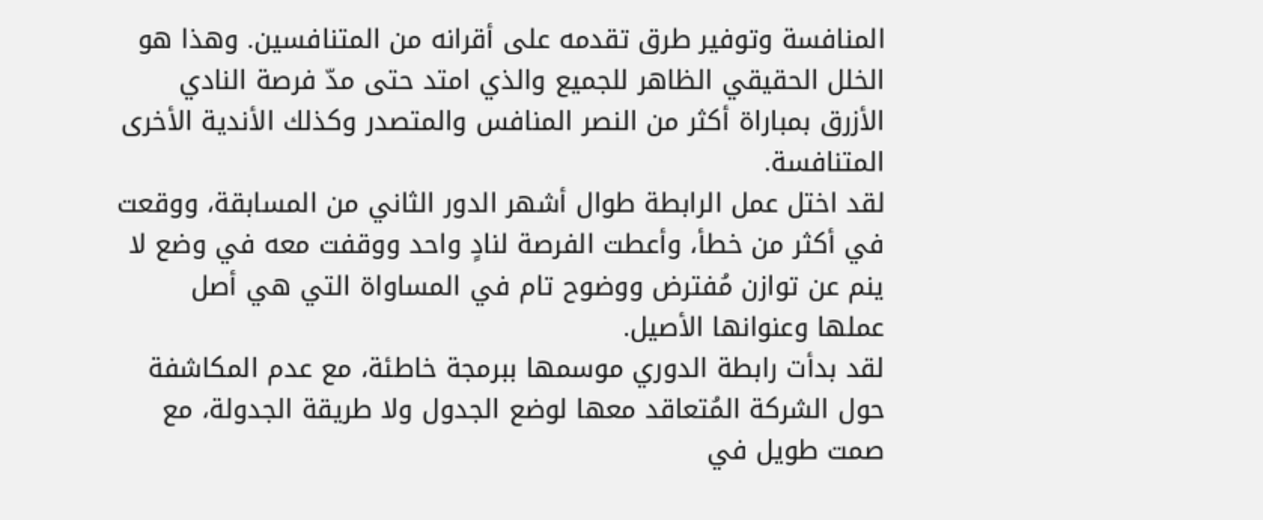المنافسة وتوفير طرق تقدمه على أقرانه من المتنافسين. وهذا هو الخلل الحقيقي الظاهر للجميع والذي امتد حتى مدّ فرصة النادي الأزرق بمباراة أكثر من النصر المنافس والمتصدر وكذلك الأندية الأخرى المتنافسة.
لقد اختل عمل الرابطة طوال أشهر الدور الثاني من المسابقة، ووقعت في أكثر من خطأ، وأعطت الفرصة لنادٍ واحد ووقفت معه في وضع لا ينم عن توازن مُفترض ووضوح تام في المساواة التي هي أصل عملها وعنوانها الأصيل.
لقد بدأت رابطة الدوري موسمها ببرمجة خاطئة، مع عدم المكاشفة حول الشركة المُتعاقد معها لوضع الجدول ولا طريقة الجدولة، مع صمت طويل في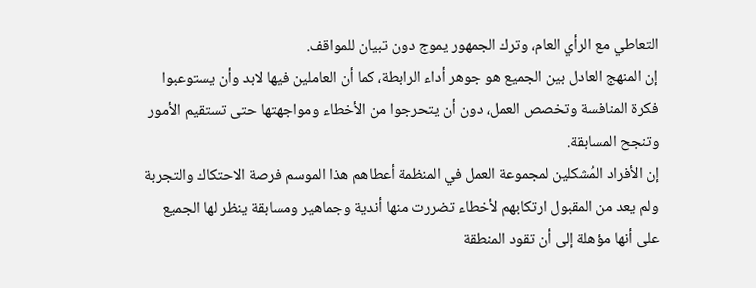التعاطي مع الرأي العام، وترك الجمهور يموج دون تبيان للمواقف.
إن المنهج العادل بين الجميع هو جوهر أداء الرابطة، كما أن العاملين فيها لابد وأن يستوعبوا فكرة المنافسة وتخصص العمل، دون أن يتحرجوا من الأخطاء ومواجهتها حتى تستقيم الأمور وتنجح المسابقة.
إن الأفراد المُشكلين لمجموعة العمل في المنظمة أعطاهم هذا الموسم فرصة الاحتكاك والتجربة ولم يعد من المقبول ارتكابهم لأخطاء تضررت منها أندية وجماهير ومسابقة ينظر لها الجميع على أنها مؤهلة إلى أن تقود المنطقة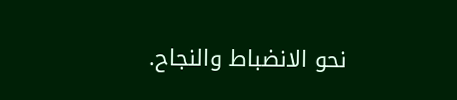نحو الانضباط والنجاح.